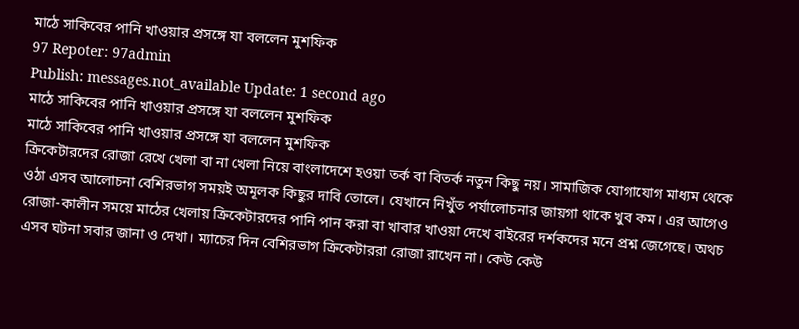মাঠে সাকিবের পানি খাওয়ার প্রসঙ্গে যা বললেন মুশফিক
97 Repoter: 97admin
Publish: messages.not_available Update: 1 second ago
মাঠে সাকিবের পানি খাওয়ার প্রসঙ্গে যা বললেন মুশফিক
মাঠে সাকিবের পানি খাওয়ার প্রসঙ্গে যা বললেন মুশফিক
ক্রিকেটারদের রোজা রেখে খেলা বা না খেলা নিয়ে বাংলাদেশে হওয়া তর্ক বা বিতর্ক নতুন কিছু নয়। সামাজিক যোগাযোগ মাধ্যম থেকে ওঠা এসব আলোচনা বেশিরভাগ সময়ই অমূলক কিছুর দাবি তোলে। যেখানে নিখুঁত পর্যালোচনার জায়গা থাকে খুব কম। এর আগেও রোজা-কালীন সময়ে মাঠের খেলায় ক্রিকেটারদের পানি পান করা বা খাবার খাওয়া দেখে বাইরের দর্শকদের মনে প্রশ্ন জেগেছে। অথচ এসব ঘটনা সবার জানা ও দেখা। ম্যাচের দিন বেশিরভাগ ক্রিকেটাররা রোজা রাখেন না। কেউ কেউ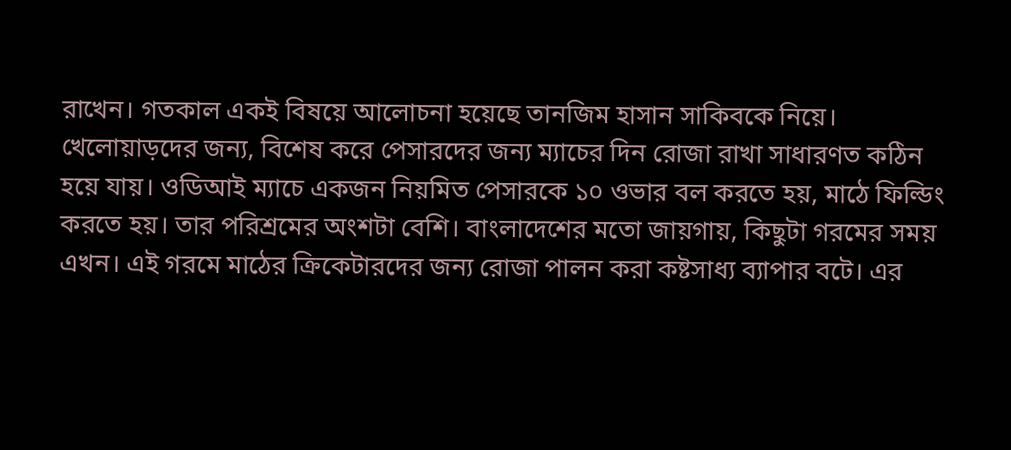রাখেন। গতকাল একই বিষয়ে আলোচনা হয়েছে তানজিম হাসান সাকিবকে নিয়ে।
খেলোয়াড়দের জন্য, বিশেষ করে পেসারদের জন্য ম্যাচের দিন রোজা রাখা সাধারণত কঠিন হয়ে যায়। ওডিআই ম্যাচে একজন নিয়মিত পেসারকে ১০ ওভার বল করতে হয়, মাঠে ফিল্ডিং করতে হয়। তার পরিশ্রমের অংশটা বেশি। বাংলাদেশের মতো জায়গায়, কিছুটা গরমের সময় এখন। এই গরমে মাঠের ক্রিকেটারদের জন্য রোজা পালন করা কষ্টসাধ্য ব্যাপার বটে। এর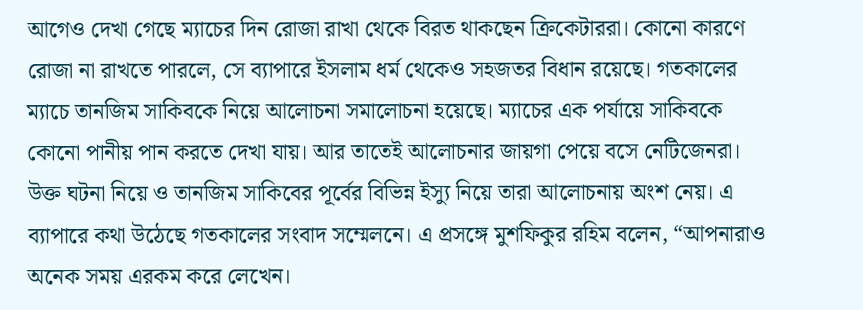আগেও দেখা গেছে ম্যাচের দিন রোজা রাখা থেকে বিরত থাকছেন ক্রিকেটাররা। কোনো কারণে রোজা না রাখতে পারলে, সে ব্যাপারে ইসলাম ধর্ম থেকেও সহজতর বিধান রয়েছে। গতকালের ম্যাচে তানজিম সাকিবকে নিয়ে আলোচনা সমালোচনা হয়েছে। ম্যাচের এক পর্যায়ে সাকিবকে কোনো পানীয় পান করতে দেখা যায়। আর তাতেই আলোচনার জায়গা পেয়ে বসে নেটিজেনরা। উক্ত ঘটনা নিয়ে ও তানজিম সাকিবের পূর্বের বিভিন্ন ইস্যু নিয়ে তারা আলোচনায় অংশ নেয়। এ ব্যাপারে কথা উঠেছে গতকালের সংবাদ সম্মেলনে। এ প্রসঙ্গে মুশফিকুর রহিম বলেন, “আপনারাও অনেক সময় এরকম করে লেখেন।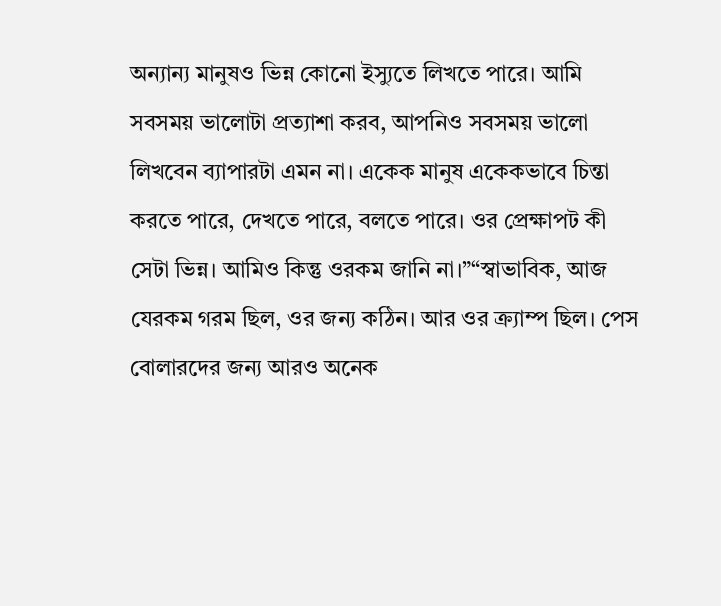অন্যান্য মানুষও ভিন্ন কোনো ইস্যুতে লিখতে পারে। আমি সবসময় ভালোটা প্রত্যাশা করব, আপনিও সবসময় ভালো লিখবেন ব্যাপারটা এমন না। একেক মানুষ একেকভাবে চিন্তা করতে পারে, দেখতে পারে, বলতে পারে। ওর প্রেক্ষাপট কী সেটা ভিন্ন। আমিও কিন্তু ওরকম জানি না।”“স্বাভাবিক, আজ যেরকম গরম ছিল, ওর জন্য কঠিন। আর ওর ক্র্যাম্প ছিল। পেস বোলারদের জন্য আরও অনেক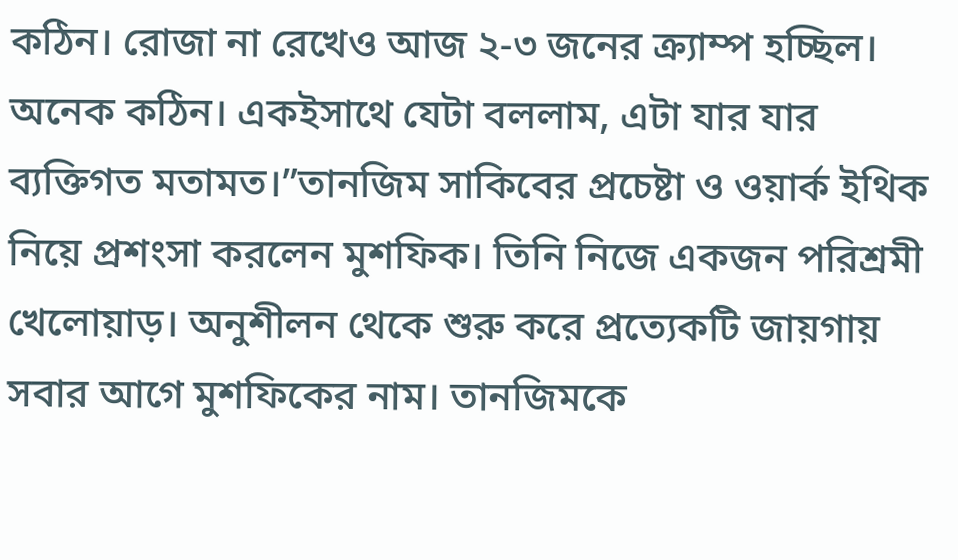কঠিন। রোজা না রেখেও আজ ২-৩ জনের ক্র্যাম্প হচ্ছিল। অনেক কঠিন। একইসাথে যেটা বললাম, এটা যার যার ব্যক্তিগত মতামত।”তানজিম সাকিবের প্রচেষ্টা ও ওয়ার্ক ইথিক নিয়ে প্রশংসা করলেন মুশফিক। তিনি নিজে একজন পরিশ্রমী খেলোয়াড়। অনুশীলন থেকে শুরু করে প্রত্যেকটি জায়গায় সবার আগে মুশফিকের নাম। তানজিমকে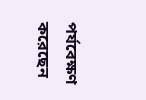পর্যবেক্ষণ করেছেন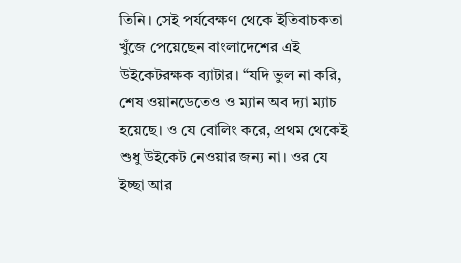তিনি। সেই পর্যবেক্ষণ থেকে ইতিবাচকতা খুঁজে পেয়েছেন বাংলাদেশের এই উইকেটরক্ষক ব্যাটার। “যদি ভুল না করি, শেষ ওয়ানডেতেও ও ম্যান অব দ্যা ম্যাচ হয়েছে। ও যে বোলিং করে, প্রথম থেকেই শুধু উইকেট নেওয়ার জন্য না। ওর যে ইচ্ছা আর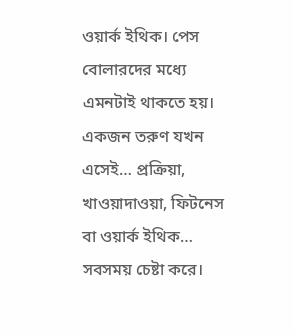ওয়ার্ক ইথিক। পেস বোলারদের মধ্যে এমনটাই থাকতে হয়। একজন তরুণ যখন এসেই… প্রক্রিয়া, খাওয়াদাওয়া, ফিটনেস বা ওয়ার্ক ইথিক… সবসময় চেষ্টা করে।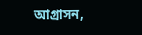আগ্রাসন,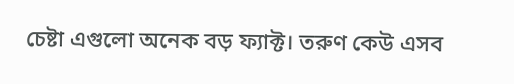চেষ্টা এগুলো অনেক বড় ফ্যাক্ট। তরুণ কেউ এসব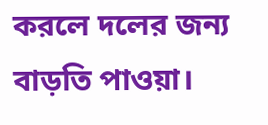করলে দলের জন্য বাড়তি পাওয়া।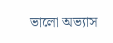ভালো অভ্যাস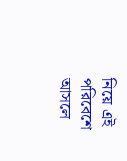নিয়ে এই পরিবেশে আসলে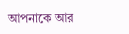আপনাকে আর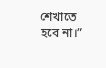শেখাতে হবে না।”